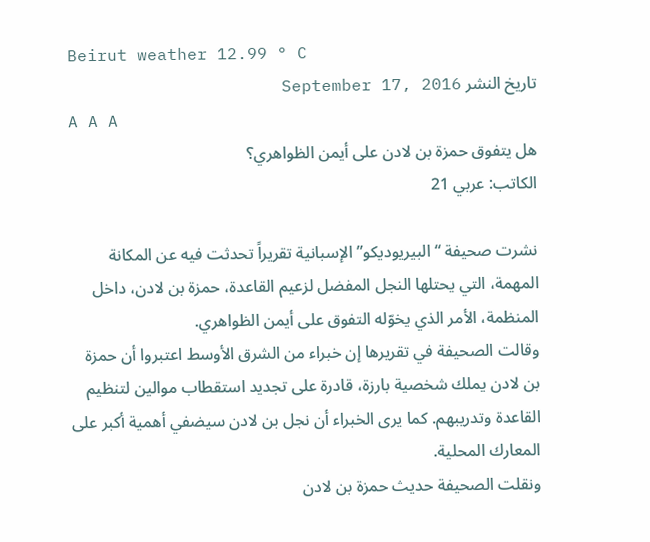Beirut weather 12.99 ° C
تاريخ النشر September 17, 2016
A A A
هل يتفوق حمزة بن لادن على أيمن الظواهري؟
الكاتب: عربي 21

نشرت صحيفة “البيريوديكو” الإسبانية تقريراً تحدثت فيه عن المكانة المهمة، التي يحتلها النجل المفضل لزعيم القاعدة، حمزة بن لادن، داخل المنظمة، الأمر الذي يخوّله التفوق على أيمن الظواهري.
وقالت الصحيفة في تقريرها إن خبراء من الشرق الأوسط اعتبروا أن حمزة بن لادن يملك شخصية بارزة، قادرة على تجديد استقطاب موالين لتنظيم القاعدة وتدريبهم. كما يرى الخبراء أن نجل بن لادن سيضفي أهمية أكبر على المعارك المحلية.
ونقلت الصحيفة حديث حمزة بن لادن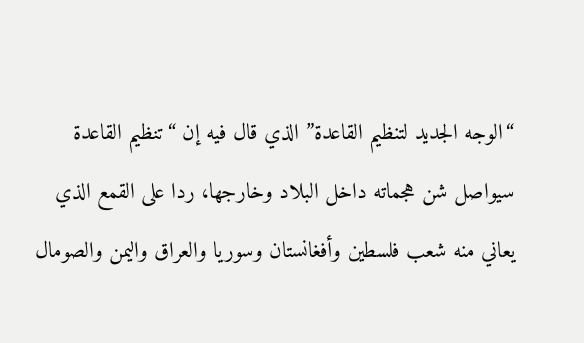“الوجه الجديد لتنظيم القاعدة” الذي قال فيه إن “تنظيم القاعدة سيواصل شن هجماته داخل البلاد وخارجها، ردا على القمع الذي يعاني منه شعب فلسطين وأفغانستان وسوريا والعراق واليمن والصومال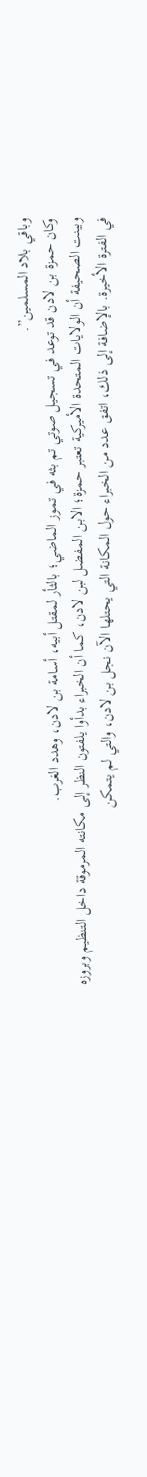وباقي بلاد المسلمين”.
وكان حمزة بن لادن قد توعد في تسجيل صوتي تم بثه في تموز الماضي؛ بالثأر لمقتل أبيه، أسامة بن لادن، وهدد الغرب.
وبينت الصحيفة أن الولايات المتحدة الأميركية تعتبر حمزة؛ الابن المفضل لبن لادن، كما أن الخبراء بدأوا يلفتون النظر إلى مكانته المرموقة داخل التنظيم وبروزه في الفترة الأخيرة. بالإضافة إلى ذلك، اتفق عدد من الخبراء حول المكانة التي يحتلها الآن نجل بن لادن، والتي لم يتمكن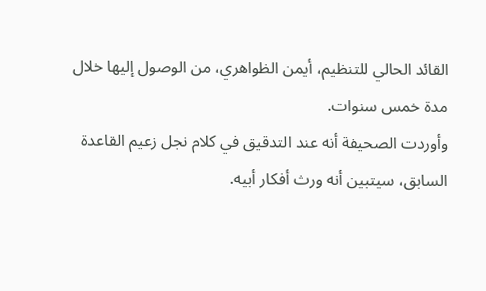القائد الحالي للتنظيم، أيمن الظواهري، من الوصول إليها خلال مدة خمس سنوات.
وأوردت الصحيفة أنه عند التدقيق في كلام نجل زعيم القاعدة السابق، سيتبين أنه ورث أفكار أبيه.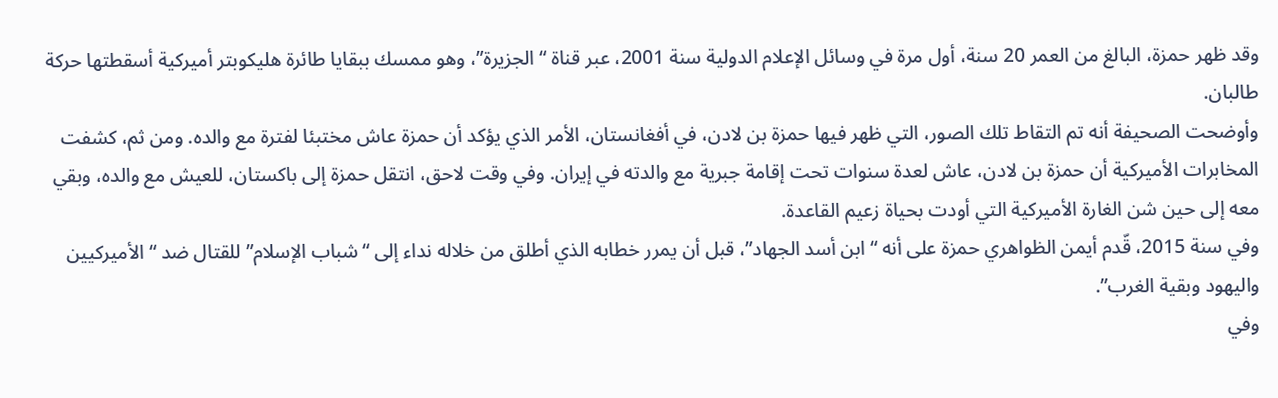وقد ظهر حمزة، البالغ من العمر 20 سنة، أول مرة في وسائل الإعلام الدولية سنة 2001، عبر قناة “الجزيرة”، وهو ممسك ببقايا طائرة هليكوبتر أميركية أسقطتها حركة طالبان.
وأوضحت الصحيفة أنه تم التقاط تلك الصور، التي ظهر فيها حمزة بن لادن، في أفغانستان، الأمر الذي يؤكد أن حمزة عاش مختبئا لفترة مع والده. ومن ثم، كشفت المخابرات الأميركية أن حمزة بن لادن، عاش لعدة سنوات تحت إقامة جبرية مع والدته في إيران. وفي وقت لاحق، انتقل حمزة إلى باكستان، للعيش مع والده، وبقي معه إلى حين شن الغارة الأميركية التي أودت بحياة زعيم القاعدة.
وفي سنة 2015، قّدم أيمن الظواهري حمزة على أنه “ابن أسد الجهاد”، قبل أن يمرر خطابه الذي أطلق من خلاله نداء إلى “شباب الإسلام” للقتال ضد “الأميركيين واليهود وبقية الغرب”.
وفي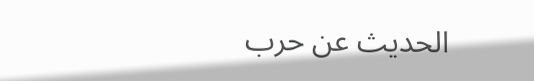الحديث عن حرب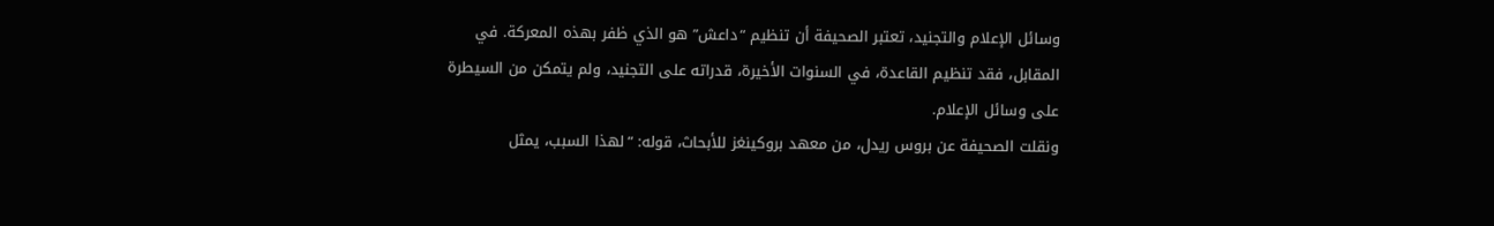وسائل الإعلام والتجنيد، تعتبر الصحيفة أن تنظيم “داعش” هو الذي ظفر بهذه المعركة. في المقابل، فقد تنظيم القاعدة، في السنوات الأخيرة، قدراته على التجنيد، ولم يتمكن من السيطرة على وسائل الإعلام.
ونقلت الصحيفة عن بروس ريدل، من معهد بروكينغز للأبحاث، قوله: “لهذا السبب، يمثل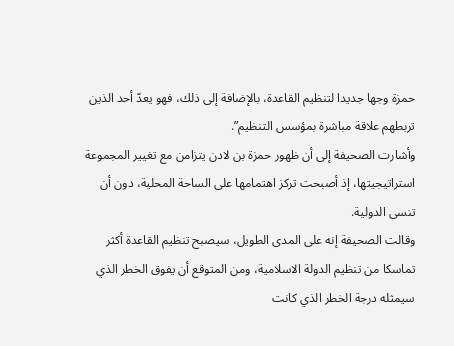حمزة وجها جديدا لتنظيم القاعدة، بالإضافة إلى ذلك، فهو يعدّ أحد الذين تربطهم علاقة مباشرة بمؤسس التنظيم”.
وأشارت الصحيفة إلى أن ظهور حمزة بن لادن يتزامن مع تغيير المجموعة استراتيجيتها، إذ أصبحت تركز اهتمامها على الساحة المحلية، دون أن تنسى الدولية.
وقالت الصحيفة إنه على المدى الطويل، سيصبح تنظيم القاعدة أكثر تماسكا من تنظيم الدولة الاسلامية، ومن المتوقع أن يفوق الخطر الذي سيمثله درجة الخطر الذي كانت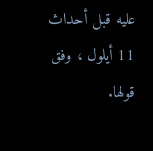عليه قبل أحداث 11 أيلول ، وفق قولها.